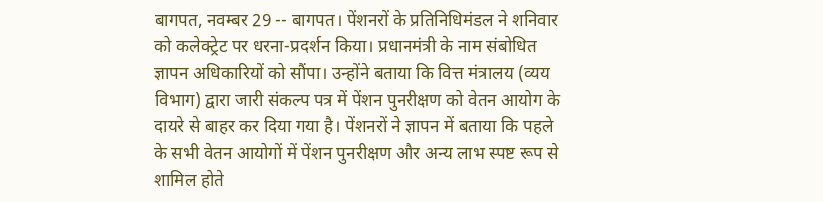बागपत, नवम्बर 29 -- बागपत। पेंशनरों के प्रतिनिधिमंडल ने शनिवार को कलेक्ट्रेट पर धरना-प्रदर्शन किया। प्रधानमंत्री के नाम संबोधित ज्ञापन अधिकारियों को सौंपा। उन्होंने बताया कि वित्त मंत्रालय (व्यय विभाग) द्वारा जारी संकल्प पत्र में पेंशन पुनरीक्षण को वेतन आयोग के दायरे से बाहर कर दिया गया है। पेंशनरों ने ज्ञापन में बताया कि पहले के सभी वेतन आयोगों में पेंशन पुनरीक्षण और अन्य लाभ स्पष्ट रूप से शामिल होते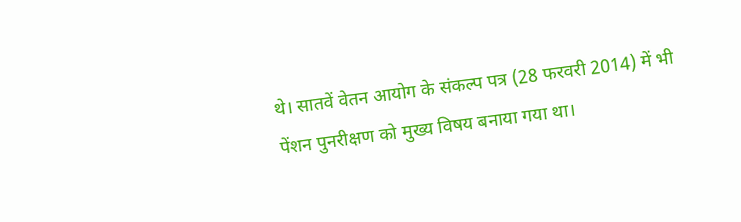थे। सातवें वेतन आयोग के संकल्प पत्र (28 फरवरी 2014) में भी पेंशन पुनरीक्षण को मुख्य विषय बनाया गया था।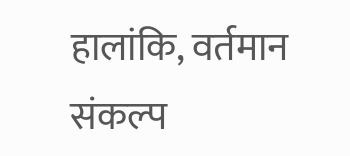हालांकि, वर्तमान संकल्प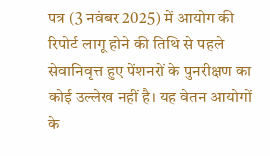पत्र (3 नवंबर 2025) में आयोग की रिपोर्ट लागू होने की तिथि से पहले सेवानिवृत्त हुए पेंशनरों के पुनरीक्षण का कोई उल्लेख नहीं है। यह वेतन आयोगों के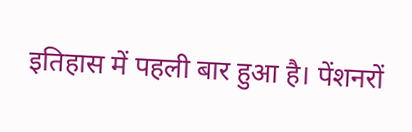इतिहास में पहली बार हुआ है। पेंशनरों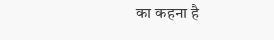का कहना है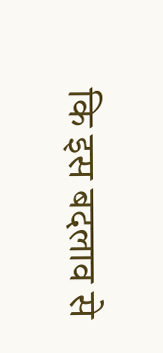कि इस बदलाव से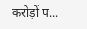करोड़ों प...